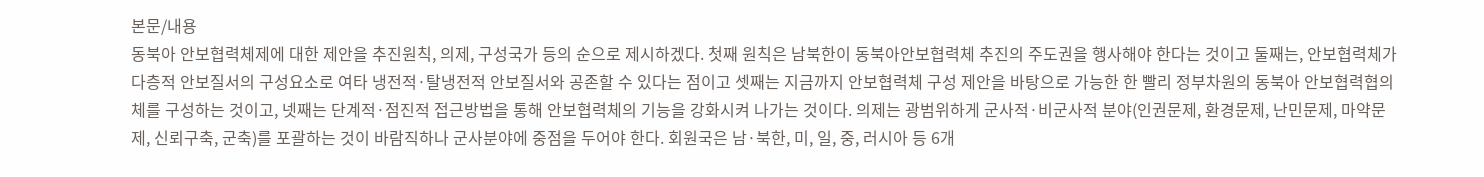본문/내용
동북아 안보협력체제에 대한 제안을 추진원칙, 의제, 구성국가 등의 순으로 제시하겠다. 첫째 원칙은 남북한이 동북아안보협력체 추진의 주도권을 행사해야 한다는 것이고 둘째는, 안보협력체가 다층적 안보질서의 구성요소로 여타 냉전적·탈냉전적 안보질서와 공존할 수 있다는 점이고 셋째는 지금까지 안보협력체 구성 제안을 바탕으로 가능한 한 빨리 정부차원의 동북아 안보협력협의체를 구성하는 것이고, 넷째는 단계적·점진적 접근방법을 통해 안보협력체의 기능을 강화시켜 나가는 것이다. 의제는 광범위하게 군사적·비군사적 분야(인권문제, 환경문제, 난민문제, 마약문제, 신뢰구축, 군축)를 포괄하는 것이 바람직하나 군사분야에 중점을 두어야 한다. 회원국은 남·북한, 미, 일, 중, 러시아 등 6개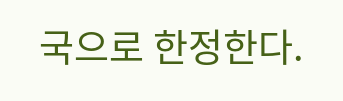국으로 한정한다.